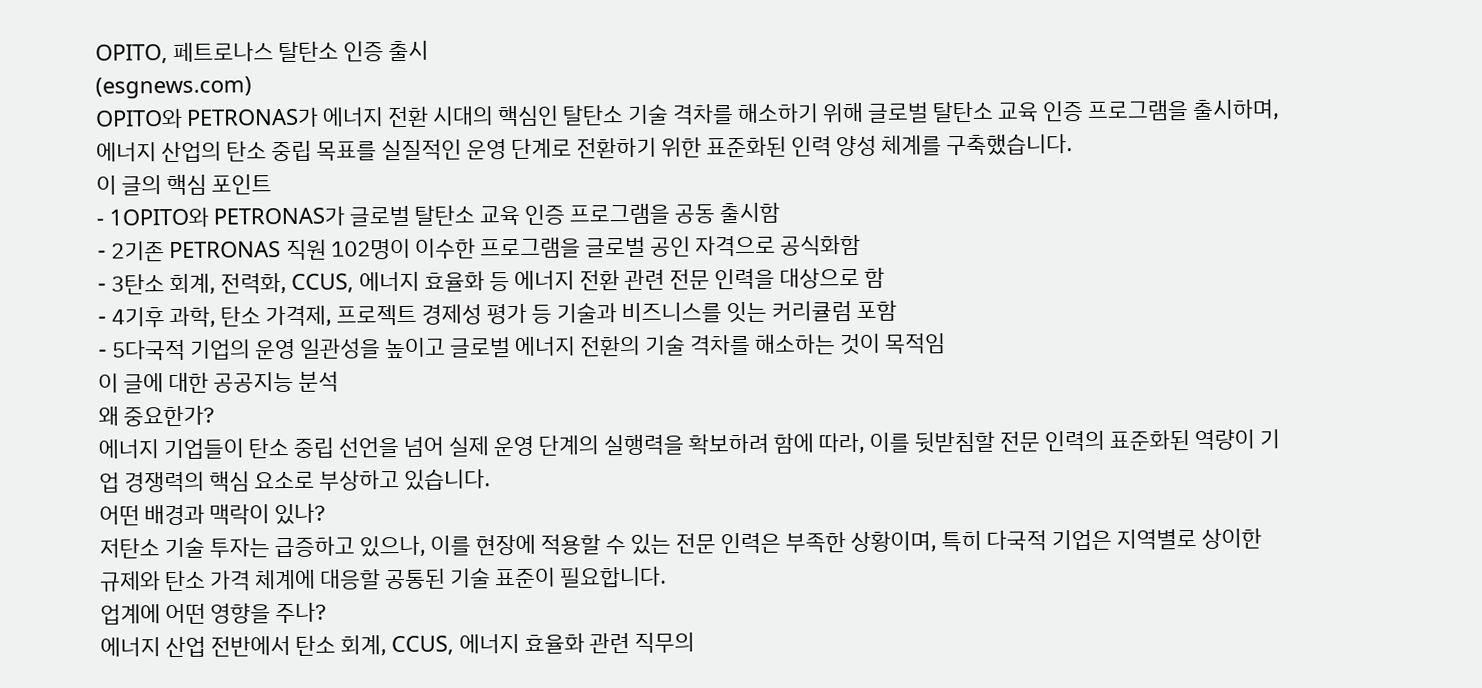OPITO, 페트로나스 탈탄소 인증 출시
(esgnews.com)
OPITO와 PETRONAS가 에너지 전환 시대의 핵심인 탈탄소 기술 격차를 해소하기 위해 글로벌 탈탄소 교육 인증 프로그램을 출시하며, 에너지 산업의 탄소 중립 목표를 실질적인 운영 단계로 전환하기 위한 표준화된 인력 양성 체계를 구축했습니다.
이 글의 핵심 포인트
- 1OPITO와 PETRONAS가 글로벌 탈탄소 교육 인증 프로그램을 공동 출시함
- 2기존 PETRONAS 직원 102명이 이수한 프로그램을 글로벌 공인 자격으로 공식화함
- 3탄소 회계, 전력화, CCUS, 에너지 효율화 등 에너지 전환 관련 전문 인력을 대상으로 함
- 4기후 과학, 탄소 가격제, 프로젝트 경제성 평가 등 기술과 비즈니스를 잇는 커리큘럼 포함
- 5다국적 기업의 운영 일관성을 높이고 글로벌 에너지 전환의 기술 격차를 해소하는 것이 목적임
이 글에 대한 공공지능 분석
왜 중요한가?
에너지 기업들이 탄소 중립 선언을 넘어 실제 운영 단계의 실행력을 확보하려 함에 따라, 이를 뒷받침할 전문 인력의 표준화된 역량이 기업 경쟁력의 핵심 요소로 부상하고 있습니다.
어떤 배경과 맥락이 있나?
저탄소 기술 투자는 급증하고 있으나, 이를 현장에 적용할 수 있는 전문 인력은 부족한 상황이며, 특히 다국적 기업은 지역별로 상이한 규제와 탄소 가격 체계에 대응할 공통된 기술 표준이 필요합니다.
업계에 어떤 영향을 주나?
에너지 산업 전반에서 탄소 회계, CCUS, 에너지 효율화 관련 직무의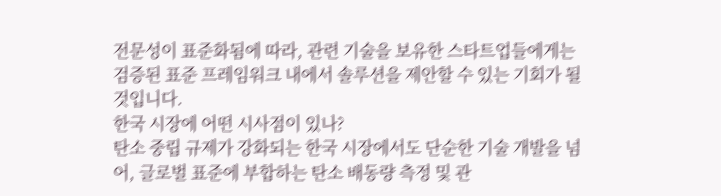전문성이 표준화됨에 따라, 관련 기술을 보유한 스타트업들에게는 검증된 표준 프레임워크 내에서 솔루션을 제안할 수 있는 기회가 될 것입니다.
한국 시장에 어떤 시사점이 있나?
탄소 중립 규제가 강화되는 한국 시장에서도 단순한 기술 개발을 넘어, 글로벌 표준에 부합하는 탄소 배동량 측정 및 관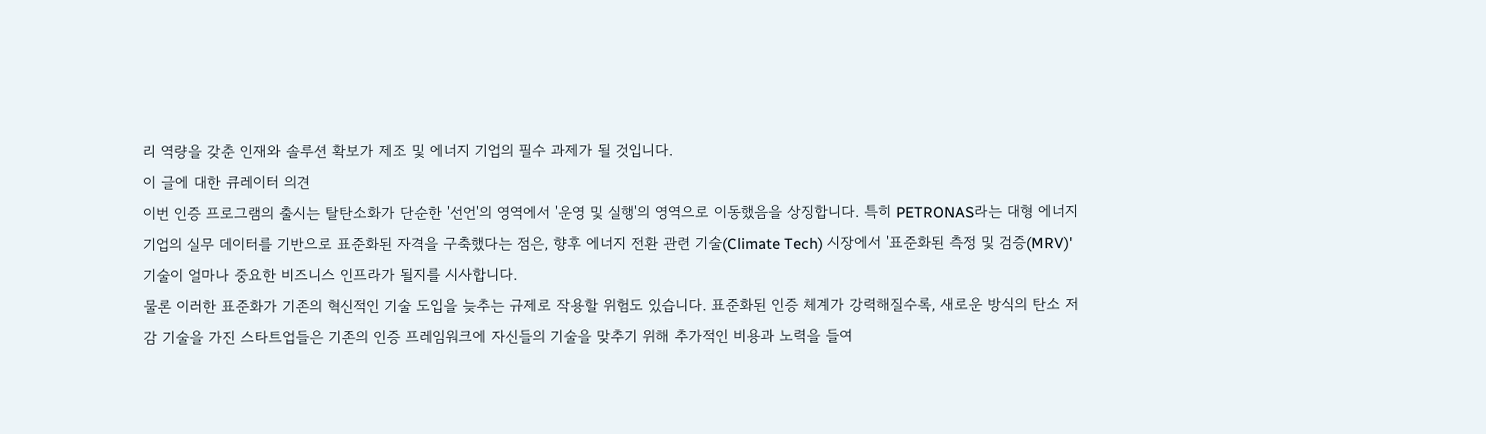리 역량을 갖춘 인재와 솔루션 확보가 제조 및 에너지 기업의 필수 과제가 될 것입니다.
이 글에 대한 큐레이터 의견
이번 인증 프로그램의 출시는 탈탄소화가 단순한 '선언'의 영역에서 '운영 및 실행'의 영역으로 이동했음을 상징합니다. 특히 PETRONAS라는 대형 에너지 기업의 실무 데이터를 기반으로 표준화된 자격을 구축했다는 점은, 향후 에너지 전환 관련 기술(Climate Tech) 시장에서 '표준화된 측정 및 검증(MRV)' 기술이 얼마나 중요한 비즈니스 인프라가 될지를 시사합니다.
물론 이러한 표준화가 기존의 혁신적인 기술 도입을 늦추는 규제로 작용할 위험도 있습니다. 표준화된 인증 체계가 강력해질수록, 새로운 방식의 탄소 저감 기술을 가진 스타트업들은 기존의 인증 프레임워크에 자신들의 기술을 맞추기 위해 추가적인 비용과 노력을 들여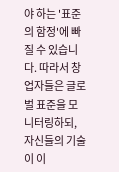야 하는 '표준의 함정'에 빠질 수 있습니다. 따라서 창업자들은 글로벌 표준을 모니터링하되, 자신들의 기술이 이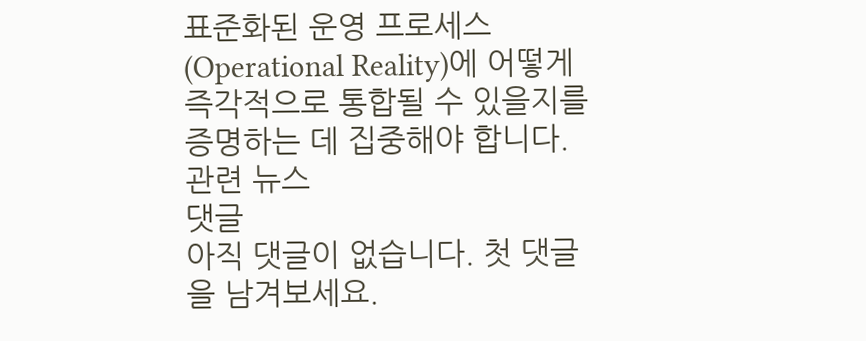표준화된 운영 프로세스(Operational Reality)에 어떻게 즉각적으로 통합될 수 있을지를 증명하는 데 집중해야 합니다.
관련 뉴스
댓글
아직 댓글이 없습니다. 첫 댓글을 남겨보세요.